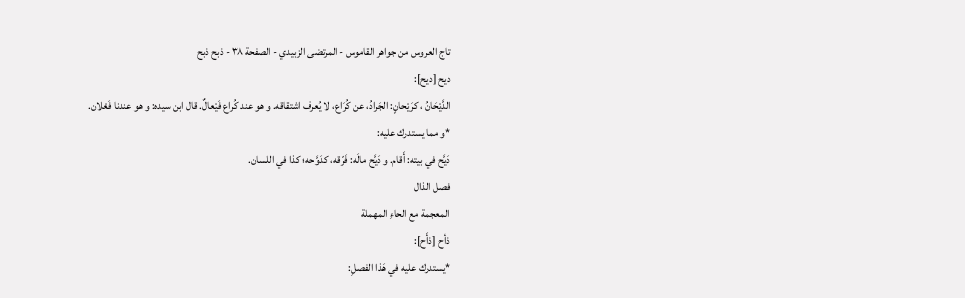تاج العروس من جواهر القاموس - المرتضى الزبيدي - الصفحة ٣٨ - ذبح ذبح
ديح [ديح]:
الدَّيْحَانُ ، كرَيْحانٍ: الجَرادُ، عن كُرَاع، لا يُعرف اشتقاقه. و هو عند كُراع فَيْعالٌ. قال ابن سيده: و هو عندنا فَعْلان.
*و مما يستدرك عليه:
دَيَّح في بيته: أَقام. و دَيَّح مالَه: فَرّقه، كدَوَّحه؛ كذا في اللسان.
فصل الذال
المعجمة مع الحاءِ المهملة
ذأح [ذأَح]:
*يستدرك عليه في هَذا الفصلِ: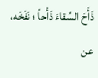ذَأَحَ السِّقاءَ ذَأْحاً ؛ نَفَخَه، عن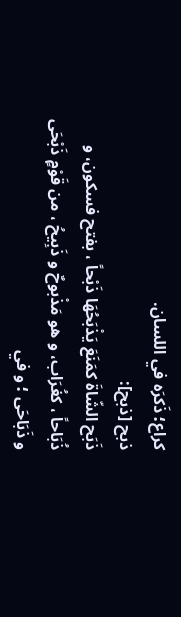كراع؛ ذَكرَه في اللسان.
ذبح [ذبح]:
ذَبَح الشّاةَ كمَنَعَ يَذْبَحُهَا ذَبْحاً ، بفتح فسكون، و ذُبَاحاً ، كغُرَاب، و هو مَذْبوحٌ و ذَبِيحُ ، من قَوْمٍ ذَبْحَى و ذَبَاحَى ؛ و في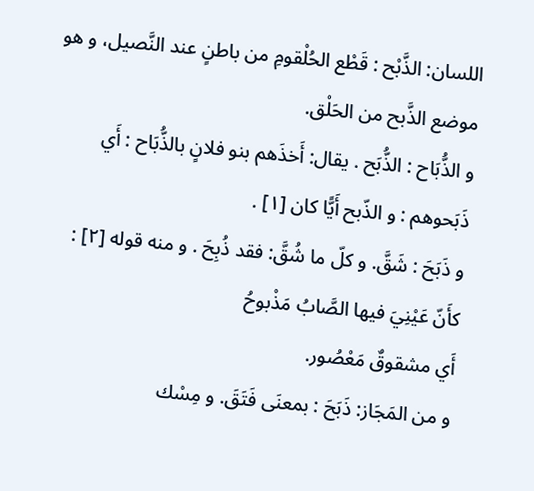اللسان: الذَّبْح : قَطْع الحُلْقومِ من باطنٍ عند النَّصيل، و هو موضع الذَّبح من الحَلْق.
و الذُّبَاح : الذُّبَح . يقال: أَخذَهم بنو فلانٍ بالذُّبَاح : أَي ذَبَحوهم : و الذّبح أَيًّا كان [١] .
و ذَبَحَ : شَقَّ. و كلّ ما شُقَّ: فقد ذُبِحَ . و منه قوله [٢] :
كأَنّ عَيْنِيَ فيها الصَّابُ مَذْبوحُ
أَي مشقوقٌ مَعْصُور.
و من المَجَاز: ذَبَحَ : بمعنَى فَتَقَ. و مِسْك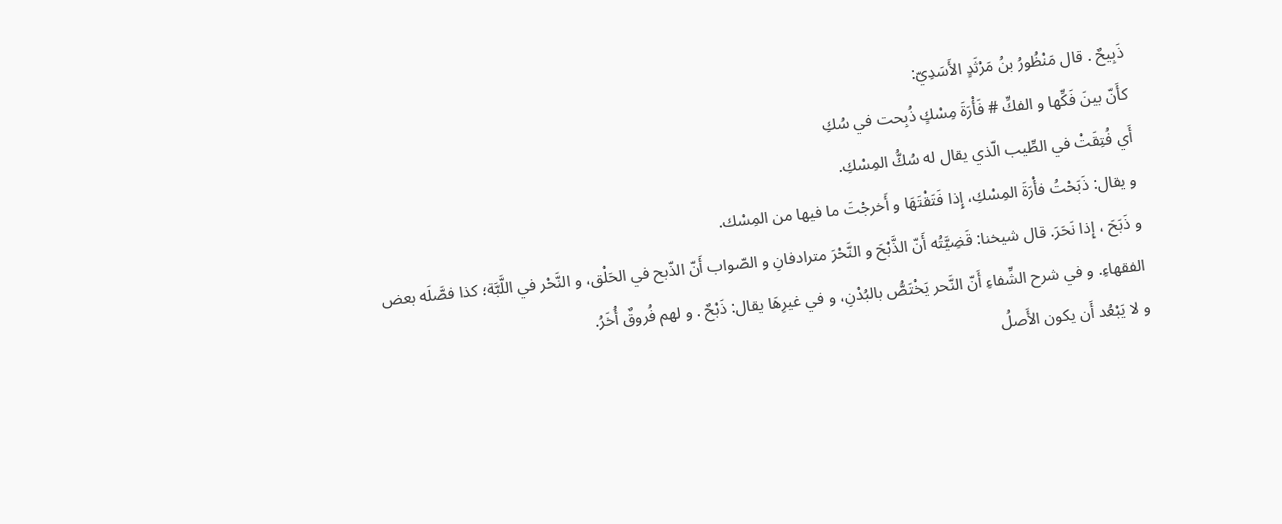ذَبِيحٌ . قال مَنْظُورُ بنُ مَرْثَدٍ الأَسَدِيّ:
كأَنّ بينَ فَكِّها و الفكِّ # فَأْرَةَ مِسْكٍ ذُبِحت في سُكِ
أَي فُتِقَتْ في الطِّيب الّذي يقال له سُكُّ المِسْكِ.
و يقال: ذَبَحْتُ فأْرَةَ المِسْكِ، إِذا فَتَقْتَهَا و أَخرجْتَ ما فيها من المِسْك.
و ذَبَحَ ، إِذا نَحَرَ. قال شيخنا: قَضِيَّتُه أَنّ الذَّبْحَ و النَّحْرَ مترادفانِ و الصّواب أَنّ الذّبح في الحَلْق، و النَّحْر في اللَّبَّة؛ كذا فصَّلَه بعض الفقهاءِ. و في شرح الشِّفاءِ أَنّ النَّحر يَخْتَصُّ بالبُدْنِ، و في غيرِهَا يقال: ذَبْحٌ . و لهم فُروقٌ أُخَرُ.
و لا يَبْعُد أَن يكون الأَصلُ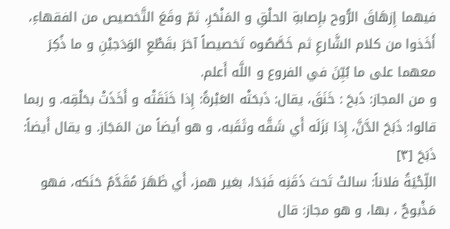فيهما إِزهَاقَ الرُّوح بإِصابةِ الحلْقِ و المَنْحَرِ، ثمّ وقَعَ التَّخصيص من الفقهاءِ، أَخَذوا من كلام الشَّارعِ ثم خَصَّصُوه تَخصيصاً آخرَ بقَطْعِ الوَدَجيْنِ و ما ذُكِرَ معهما على ما بُيِّنَ في الفروع و اللَّه أَعلم.
و من المجاز: ذَبحَ : خَنَقَ، يقال: ذَبحَتْه العَبْرةُ: إِذا خَنَقَتْه و أَخَذَتْ بحَلْقِه. و ربما قالوا: ذَبَحَ الدَّنَّ، إِذا بَزَلَه أَي شَقَّه وثَقَبه، و هو أَيضاً من المَجَاز. و يقال أَيضاً: ذَبَحَ [٣]
اللِّحْيَةُ فلاناً: سالتْ تَحتَ ذَقَنِه فَبَدَا، بغير همز، أَي ظَهَرَ مُقَدَّمُ حَنَكه، فهو مَذْبوحٌ ، بها، و هو مجاز: قال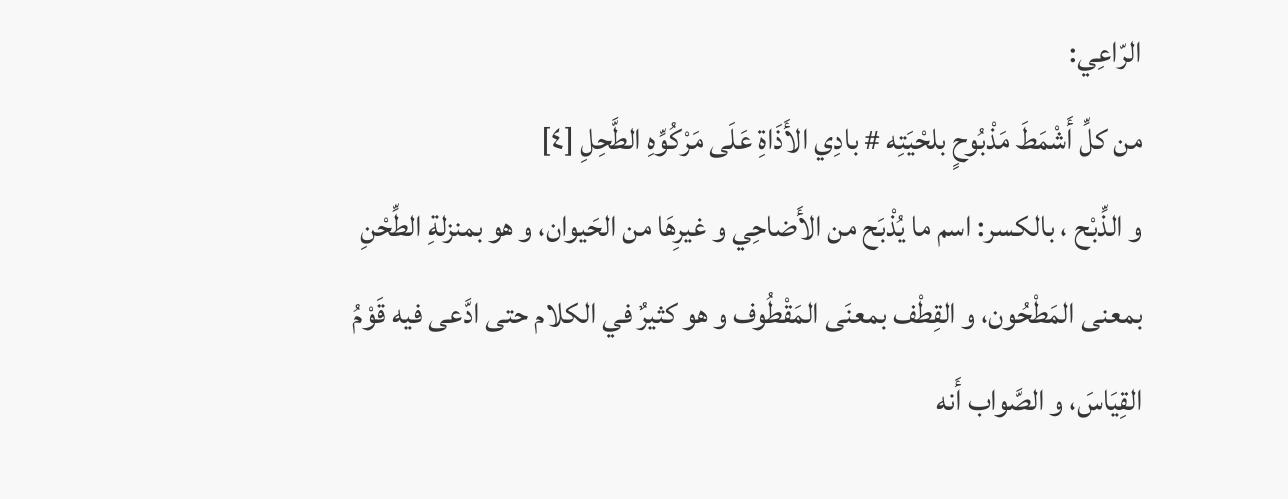الرّاعِي:
من كلِّ أَشْمَطَ مَذْبُوحٍ بلحْيَتِه # بادِي الأَذَاةِ عَلَى مَرْكُوِّهِ الطَّحِلِ [٤]
و الذِّبْح ، بالكسر: اسم ما يُذْبَح من الأَضاحِي و غيرِهَا من الحَيوان، و هو بمنزلةِ الطِّحْنِ بمعنى المَطْحُون، و القِطْف بمعنَى المَقْطُوف و هو كثيرٌ في الكلام حتى ادَّعى فيه قَوْمُ القِيَاسَ، و الصَّواب أَنه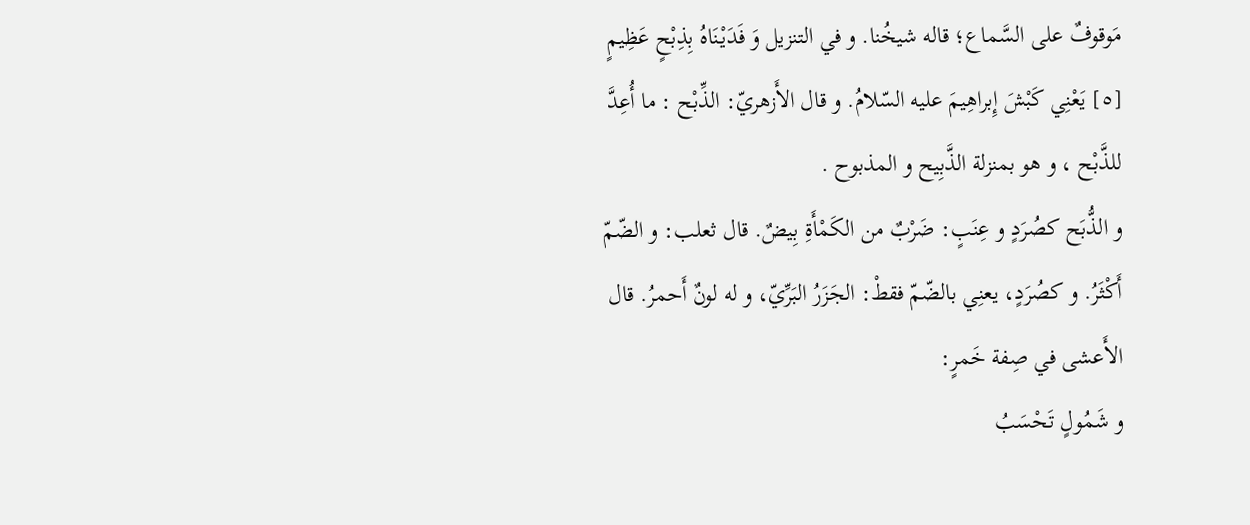مَوقوفٌ على السَّماع؛ قاله شيخُنا. و في التنزيل وَ فَدَيْنَاهُ بِذِبْحٍ عَظِيمٍ [٥] يَعْنِي كَبْشَ إِبراهِيمَ عليه السّلامُ. و قال الأَزهريّ: الذِّبْح : ما أُعِدَّ للذَّبْح ، و هو بمنزلة الذَّبِيح و المذبوح .
و الذُّبَح كصُرَدٍ و عِنَبٍ: ضَرْبٌ من الكَمْأَةِ بِيضٌ. قال ثعلب: و الضّمّ أَكْثَرُ. و كصُرَدٍ، يعنِي بالضّمّ فقطْ: الجَزَرُ البَرِّيّ، و له لونٌ أَحمرُ. قال الأَعشى في صِفة خَمرٍ:
و شَمُولٍ تَحْسَبُ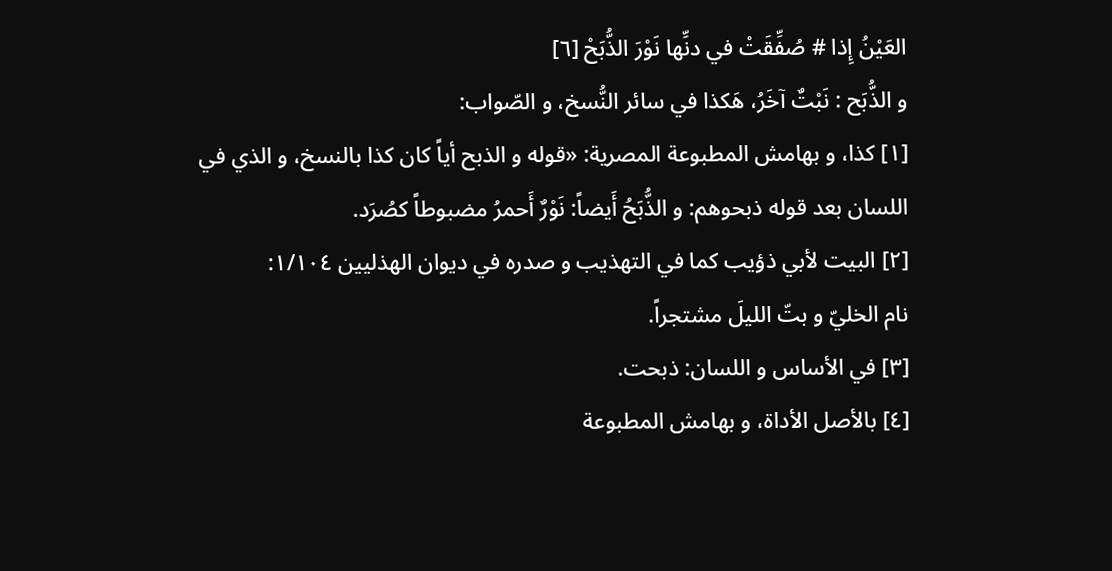العَيْنُ إِذا # صُفِّقَتْ في دنِّها نَوْرَ الذُّبَحْ [٦]
و الذُّبَح : نَبْتٌ آخَرُ، هَكذا في سائر النُّسخ، و الصّواب:
[١] كذا، و بهامش المطبوعة المصرية: «قوله و الذبح أياً كان كذا بالنسخ، و الذي في اللسان بعد قوله ذبحوهم: و الذُّبَحُ أَيضاً: نَوْرٌ أَحمرُ مضبوطاً كصُرَد.
[٢] البيت لأبي ذؤيب كما في التهذيب و صدره في ديوان الهذليين ١/١٠٤:
نام الخليّ و بتّ الليلَ مشتجراً.
[٣] في الأساس و اللسان: ذبحت.
[٤] بالأصل الأداة، و بهامش المطبوعة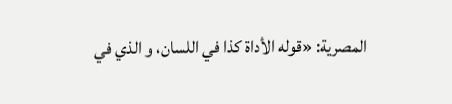المصرية: «قوله الأداة كذا في اللسان، و الذي في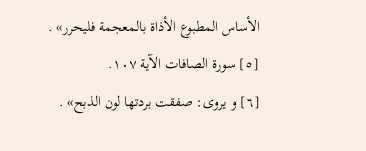الأساس المطبوع الأذاة بالمعجمة فليحرر» .
[٥] سورة الصافات الآية ١٠٧.
[٦] و يروى: صفقت بردتها لون الذبح» .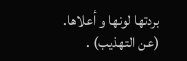بردتها لونها و أعلاها. (عن التهذيب) .